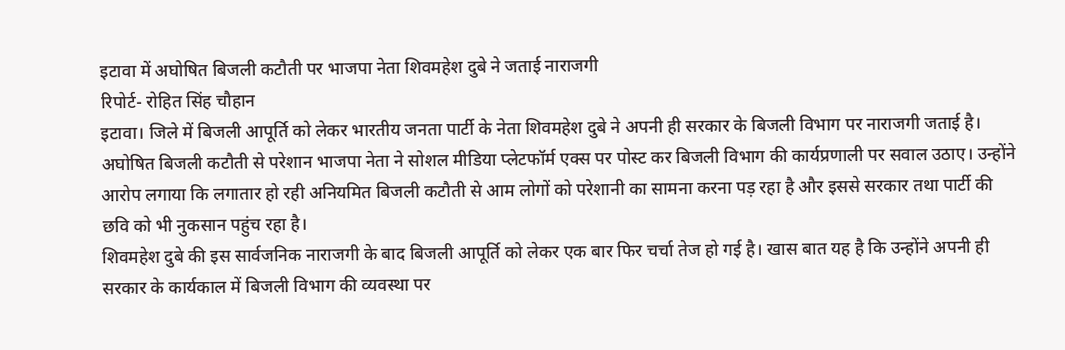इटावा में अघोषित बिजली कटौती पर भाजपा नेता शिवमहेश दुबे ने जताई नाराजगी
रिपोर्ट- रोहित सिंह चौहान
इटावा। जिले में बिजली आपूर्ति को लेकर भारतीय जनता पार्टी के नेता शिवमहेश दुबे ने अपनी ही सरकार के बिजली विभाग पर नाराजगी जताई है। अघोषित बिजली कटौती से परेशान भाजपा नेता ने सोशल मीडिया प्लेटफॉर्म एक्स पर पोस्ट कर बिजली विभाग की कार्यप्रणाली पर सवाल उठाए। उन्होंने आरोप लगाया कि लगातार हो रही अनियमित बिजली कटौती से आम लोगों को परेशानी का सामना करना पड़ रहा है और इससे सरकार तथा पार्टी की छवि को भी नुकसान पहुंच रहा है।
शिवमहेश दुबे की इस सार्वजनिक नाराजगी के बाद बिजली आपूर्ति को लेकर एक बार फिर चर्चा तेज हो गई है। खास बात यह है कि उन्होंने अपनी ही सरकार के कार्यकाल में बिजली विभाग की व्यवस्था पर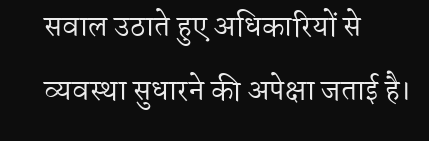सवाल उठाते हुए अधिकारियों से व्यवस्था सुधारने की अपेक्षा जताई है।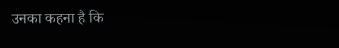उनका कहना है कि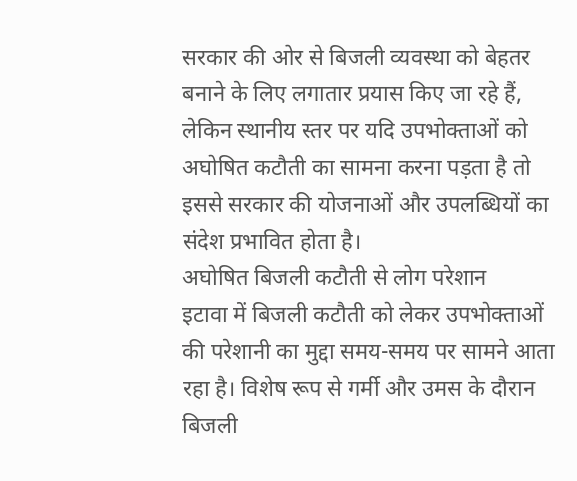सरकार की ओर से बिजली व्यवस्था को बेहतर बनाने के लिए लगातार प्रयास किए जा रहे हैं, लेकिन स्थानीय स्तर पर यदि उपभोक्ताओं को अघोषित कटौती का सामना करना पड़ता है तो इससे सरकार की योजनाओं और उपलब्धियों का संदेश प्रभावित होता है।
अघोषित बिजली कटौती से लोग परेशान
इटावा में बिजली कटौती को लेकर उपभोक्ताओं की परेशानी का मुद्दा समय-समय पर सामने आता रहा है। विशेष रूप से गर्मी और उमस के दौरान बिजली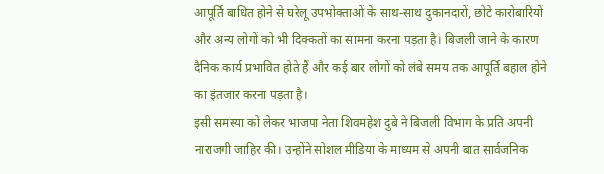आपूर्ति बाधित होने से घरेलू उपभोक्ताओं के साथ-साथ दुकानदारों, छोटे कारोबारियों और अन्य लोगों को भी दिक्कतों का सामना करना पड़ता है। बिजली जाने के कारण दैनिक कार्य प्रभावित होते हैं और कई बार लोगों को लंबे समय तक आपूर्ति बहाल होने का इंतजार करना पड़ता है।
इसी समस्या को लेकर भाजपा नेता शिवमहेश दुबे ने बिजली विभाग के प्रति अपनी नाराजगी जाहिर की। उन्होंने सोशल मीडिया के माध्यम से अपनी बात सार्वजनिक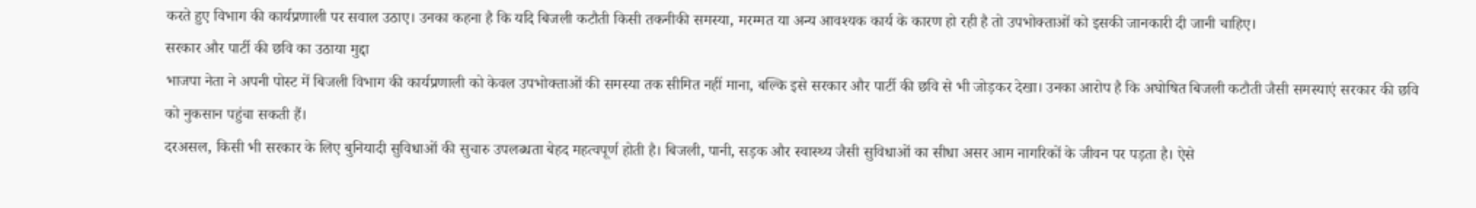करते हुए विभाग की कार्यप्रणाली पर सवाल उठाए। उनका कहना है कि यदि बिजली कटौती किसी तकनीकी समस्या, मरम्मत या अन्य आवश्यक कार्य के कारण हो रही है तो उपभोक्ताओं को इसकी जानकारी दी जानी चाहिए।
सरकार और पार्टी की छवि का उठाया मुद्दा
भाजपा नेता ने अपनी पोस्ट में बिजली विभाग की कार्यप्रणाली को केवल उपभोक्ताओं की समस्या तक सीमित नहीं माना, बल्कि इसे सरकार और पार्टी की छवि से भी जोड़कर देखा। उनका आरोप है कि अघोषित बिजली कटौती जैसी समस्याएं सरकार की छवि को नुकसान पहुंचा सकती हैं।
दरअसल, किसी भी सरकार के लिए बुनियादी सुविधाओं की सुचारु उपलब्धता बेहद महत्वपूर्ण होती है। बिजली, पानी, सड़क और स्वास्थ्य जैसी सुविधाओं का सीधा असर आम नागरिकों के जीवन पर पड़ता है। ऐसे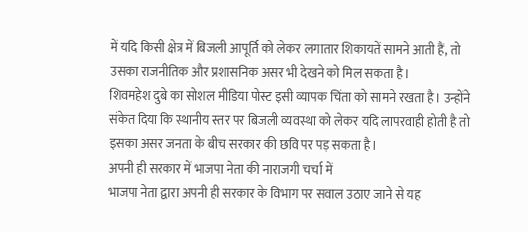में यदि किसी क्षेत्र में बिजली आपूर्ति को लेकर लगातार शिकायतें सामने आती हैं, तो उसका राजनीतिक और प्रशासनिक असर भी देखने को मिल सकता है।
शिवमहेश दुबे का सोशल मीडिया पोस्ट इसी व्यापक चिंता को सामने रखता है। उन्होंने संकेत दिया कि स्थानीय स्तर पर बिजली व्यवस्था को लेकर यदि लापरवाही होती है तो इसका असर जनता के बीच सरकार की छवि पर पड़ सकता है।
अपनी ही सरकार में भाजपा नेता की नाराजगी चर्चा में
भाजपा नेता द्वारा अपनी ही सरकार के विभाग पर सवाल उठाए जाने से यह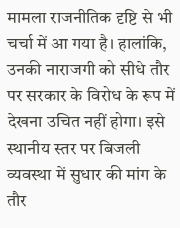मामला राजनीतिक दृष्टि से भी चर्चा में आ गया है। हालांकि, उनकी नाराजगी को सीधे तौर पर सरकार के विरोध के रूप में देखना उचित नहीं होगा। इसे स्थानीय स्तर पर बिजली व्यवस्था में सुधार की मांग के तौर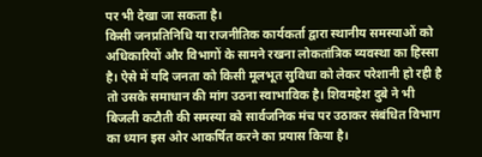पर भी देखा जा सकता है।
किसी जनप्रतिनिधि या राजनीतिक कार्यकर्ता द्वारा स्थानीय समस्याओं को अधिकारियों और विभागों के सामने रखना लोकतांत्रिक व्यवस्था का हिस्सा है। ऐसे में यदि जनता को किसी मूलभूत सुविधा को लेकर परेशानी हो रही है तो उसके समाधान की मांग उठना स्वाभाविक है। शिवमहेश दुबे ने भी बिजली कटौती की समस्या को सार्वजनिक मंच पर उठाकर संबंधित विभाग का ध्यान इस ओर आकर्षित करने का प्रयास किया है।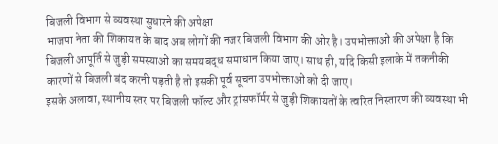बिजली विभाग से व्यवस्था सुधारने की अपेक्षा
भाजपा नेता की शिकायत के बाद अब लोगों की नजर बिजली विभाग की ओर है। उपभोक्ताओं की अपेक्षा है कि बिजली आपूर्ति से जुड़ी समस्याओं का समयबद्ध समाधान किया जाए। साथ ही, यदि किसी इलाके में तकनीकी कारणों से बिजली बंद करनी पड़ती है तो इसकी पूर्व सूचना उपभोक्ताओं को दी जाए।
इसके अलावा, स्थानीय स्तर पर बिजली फॉल्ट और ट्रांसफॉर्मर से जुड़ी शिकायतों के त्वरित निस्तारण की व्यवस्था भी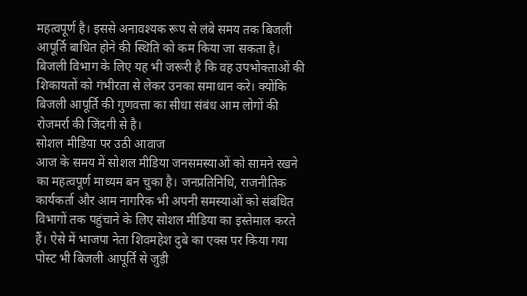महत्वपूर्ण है। इससे अनावश्यक रूप से लंबे समय तक बिजली आपूर्ति बाधित होने की स्थिति को कम किया जा सकता है।
बिजली विभाग के लिए यह भी जरूरी है कि वह उपभोक्ताओं की शिकायतों को गंभीरता से लेकर उनका समाधान करे। क्योंकि बिजली आपूर्ति की गुणवत्ता का सीधा संबंध आम लोगों की रोजमर्रा की जिंदगी से है।
सोशल मीडिया पर उठी आवाज
आज के समय में सोशल मीडिया जनसमस्याओं को सामने रखने का महत्वपूर्ण माध्यम बन चुका है। जनप्रतिनिधि, राजनीतिक कार्यकर्ता और आम नागरिक भी अपनी समस्याओं को संबंधित विभागों तक पहुंचाने के लिए सोशल मीडिया का इस्तेमाल करते हैं। ऐसे में भाजपा नेता शिवमहेश दुबे का एक्स पर किया गया पोस्ट भी बिजली आपूर्ति से जुड़ी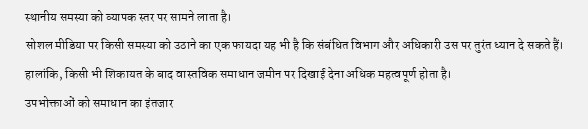स्थानीय समस्या को व्यापक स्तर पर सामने लाता है।
सोशल मीडिया पर किसी समस्या को उठाने का एक फायदा यह भी है कि संबंधित विभाग और अधिकारी उस पर तुरंत ध्यान दे सकते हैं। हालांकि, किसी भी शिकायत के बाद वास्तविक समाधान जमीन पर दिखाई देना अधिक महत्वपूर्ण होता है।
उपभोक्ताओं को समाधान का इंतजार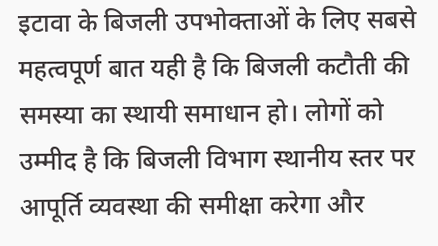इटावा के बिजली उपभोक्ताओं के लिए सबसे महत्वपूर्ण बात यही है कि बिजली कटौती की समस्या का स्थायी समाधान हो। लोगों को उम्मीद है कि बिजली विभाग स्थानीय स्तर पर आपूर्ति व्यवस्था की समीक्षा करेगा और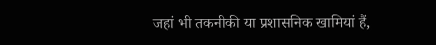जहां भी तकनीकी या प्रशासनिक खामियां हैं,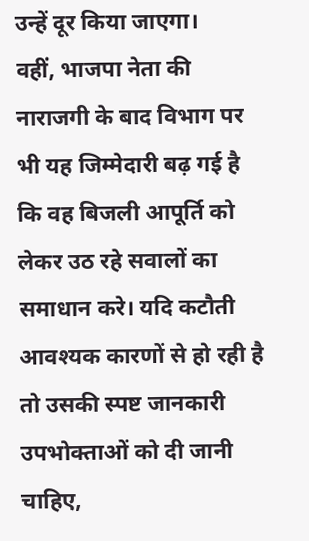उन्हें दूर किया जाएगा।
वहीं, भाजपा नेता की नाराजगी के बाद विभाग पर भी यह जिम्मेदारी बढ़ गई है कि वह बिजली आपूर्ति को लेकर उठ रहे सवालों का समाधान करे। यदि कटौती आवश्यक कारणों से हो रही है तो उसकी स्पष्ट जानकारी उपभोक्ताओं को दी जानी चाहिए,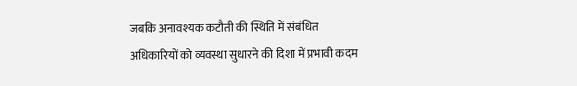जबकि अनावश्यक कटौती की स्थिति में संबंधित अधिकारियों को व्यवस्था सुधारने की दिशा में प्रभावी कदम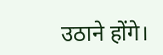उठाने होंगे।